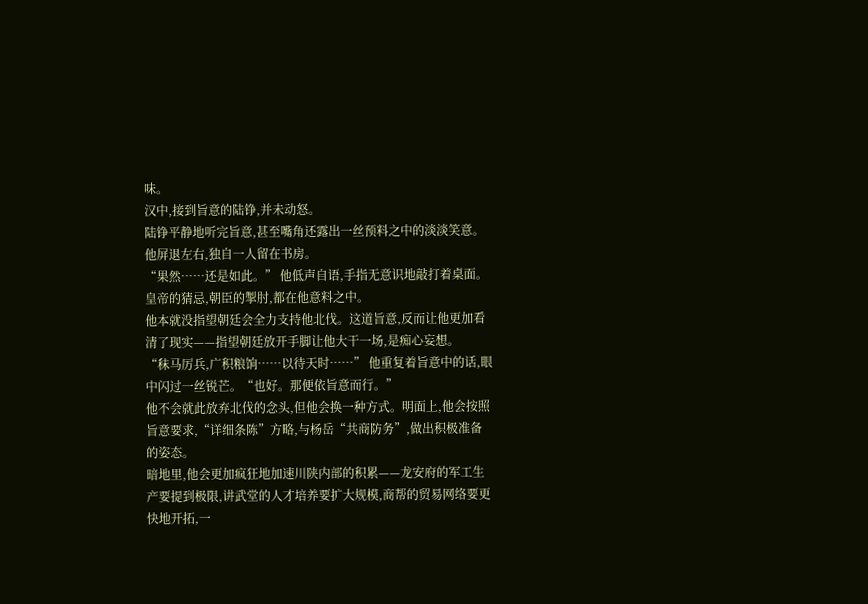味。
汉中,接到旨意的陆铮,并未动怒。
陆铮平静地听完旨意,甚至嘴角还露出一丝预料之中的淡淡笑意。他屏退左右,独自一人留在书房。
“果然……还是如此。” 他低声自语,手指无意识地敲打着桌面。皇帝的猜忌,朝臣的掣肘,都在他意料之中。
他本就没指望朝廷会全力支持他北伐。这道旨意,反而让他更加看清了现实——指望朝廷放开手脚让他大干一场,是痴心妄想。
“秣马厉兵,广积粮饷……以待天时……” 他重复着旨意中的话,眼中闪过一丝锐芒。“也好。那便依旨意而行。”
他不会就此放弃北伐的念头,但他会换一种方式。明面上,他会按照旨意要求,“详细条陈”方略,与杨岳“共商防务”,做出积极准备的姿态。
暗地里,他会更加疯狂地加速川陕内部的积累——龙安府的军工生产要提到极限,讲武堂的人才培养要扩大规模,商帮的贸易网络要更快地开拓,一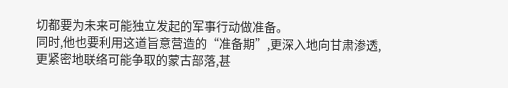切都要为未来可能独立发起的军事行动做准备。
同时,他也要利用这道旨意营造的“准备期”,更深入地向甘肃渗透,更紧密地联络可能争取的蒙古部落,甚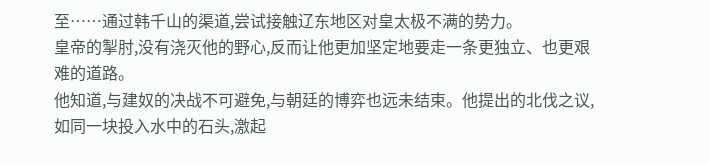至……通过韩千山的渠道,尝试接触辽东地区对皇太极不满的势力。
皇帝的掣肘,没有浇灭他的野心,反而让他更加坚定地要走一条更独立、也更艰难的道路。
他知道,与建奴的决战不可避免,与朝廷的博弈也远未结束。他提出的北伐之议,如同一块投入水中的石头,激起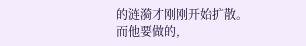的涟漪才刚刚开始扩散。
而他要做的,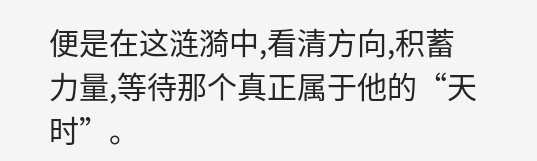便是在这涟漪中,看清方向,积蓄力量,等待那个真正属于他的“天时”。